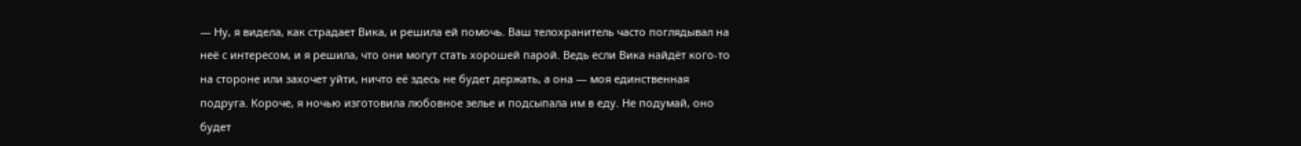— Ну, я видела, как страдает Вика, и решила ей помочь. Ваш телохранитель часто поглядывал на неё с интересом, и я решила, что они могут стать хорошей парой. Ведь если Вика найдёт кого-то на стороне или захочет уйти, ничто её здесь не будет держать, а она — моя единственная подруга. Короче, я ночью изготовила любовное зелье и подсыпала им в еду. Не подумай, оно будет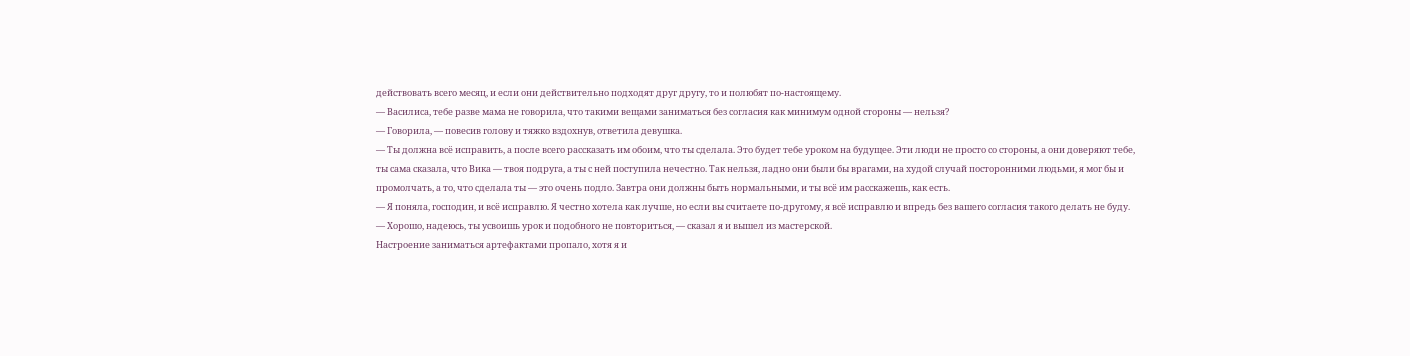действовать всего месяц, и если они действительно подходят друг другу, то и полюбят по-настоящему.
— Василиса, тебе разве мама не говорила, что такими вещами заниматься без согласия как минимум одной стороны — нельзя?
— Говорила, — повесив голову и тяжко вздохнув, ответила девушка.
— Ты должна всё исправить, а после всего рассказать им обоим, что ты сделала. Это будет тебе уроком на будущее. Эти люди не просто со стороны, а они доверяют тебе, ты сама сказала, что Вика — твоя подруга, а ты с ней поступила нечестно. Так нельзя, ладно они были бы врагами, на худой случай посторонними людьми, я мог бы и промолчать, а то, что сделала ты — это очень подло. Завтра они должны быть нормальными, и ты всё им расскажешь, как есть.
— Я поняла, господин, и всё исправлю. Я честно хотела как лучше, но если вы считаете по-другому, я всё исправлю и впредь без вашего согласия такого делать не буду.
— Хорошо, надеюсь, ты усвоишь урок и подобного не повториться, — сказал я и вышел из мастерской.
Настроение заниматься артефактами пропало, хотя я и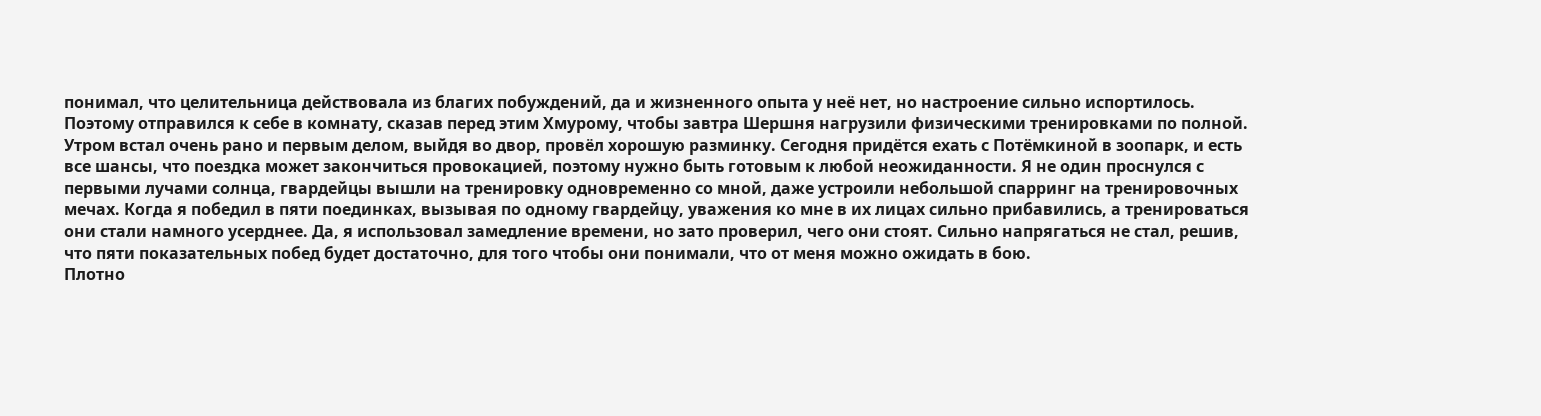понимал, что целительница действовала из благих побуждений, да и жизненного опыта у неё нет, но настроение сильно испортилось. Поэтому отправился к себе в комнату, сказав перед этим Хмурому, чтобы завтра Шершня нагрузили физическими тренировками по полной.
Утром встал очень рано и первым делом, выйдя во двор, провёл хорошую разминку. Сегодня придётся ехать с Потёмкиной в зоопарк, и есть все шансы, что поездка может закончиться провокацией, поэтому нужно быть готовым к любой неожиданности. Я не один проснулся с первыми лучами солнца, гвардейцы вышли на тренировку одновременно со мной, даже устроили небольшой спарринг на тренировочных мечах. Когда я победил в пяти поединках, вызывая по одному гвардейцу, уважения ко мне в их лицах сильно прибавились, а тренироваться они стали намного усерднее. Да, я использовал замедление времени, но зато проверил, чего они стоят. Сильно напрягаться не стал, решив, что пяти показательных побед будет достаточно, для того чтобы они понимали, что от меня можно ожидать в бою.
Плотно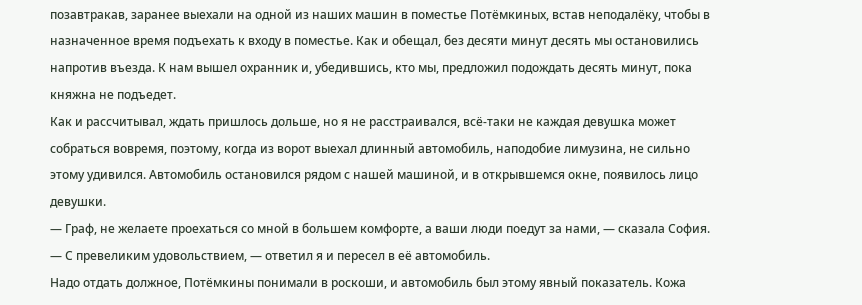позавтракав, заранее выехали на одной из наших машин в поместье Потёмкиных, встав неподалёку, чтобы в назначенное время подъехать к входу в поместье. Как и обещал, без десяти минут десять мы остановились напротив въезда. К нам вышел охранник и, убедившись, кто мы, предложил подождать десять минут, пока княжна не подъедет.
Как и рассчитывал, ждать пришлось дольше, но я не расстраивался, всё-таки не каждая девушка может собраться вовремя, поэтому, когда из ворот выехал длинный автомобиль, наподобие лимузина, не сильно этому удивился. Автомобиль остановился рядом с нашей машиной, и в открывшемся окне, появилось лицо девушки.
— Граф, не желаете проехаться со мной в большем комфорте, а ваши люди поедут за нами, — сказала София.
— С превеликим удовольствием, — ответил я и пересел в её автомобиль.
Надо отдать должное, Потёмкины понимали в роскоши, и автомобиль был этому явный показатель. Кожа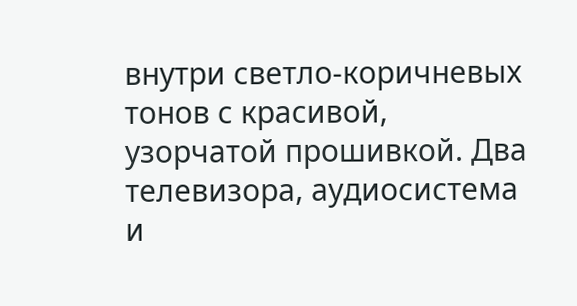внутри светло-коричневых тонов с красивой, узорчатой прошивкой. Два телевизора, аудиосистема и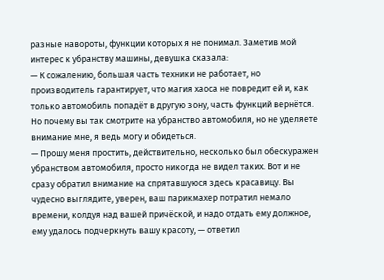разные навороты, функции которых я не понимал. Заметив мой интерес к убранству машины, девушка сказала:
— К сожалению, большая часть техники не работает, но производитель гарантирует, что магия хаоса не повредит ей и, как только автомобиль попадёт в другую зону, часть функций вернётся. Но почему вы так смотрите на убранство автомобиля, но не уделяете внимание мне, я ведь могу и обидеться.
— Прошу меня простить, действительно, несколько был обескуражен убранством автомобиля, просто никогда не видел таких. Вот и не сразу обратил внимание на спрятавшуюся здесь красавицу. Вы чудесно выглядите, уверен, ваш парикмахер потратил немало времени, колдуя над вашей причёской, и надо отдать ему должное, ему удалось подчеркнуть вашу красоту, — ответил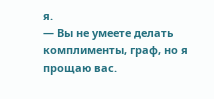я.
— Вы не умеете делать комплименты, граф, но я прощаю вас.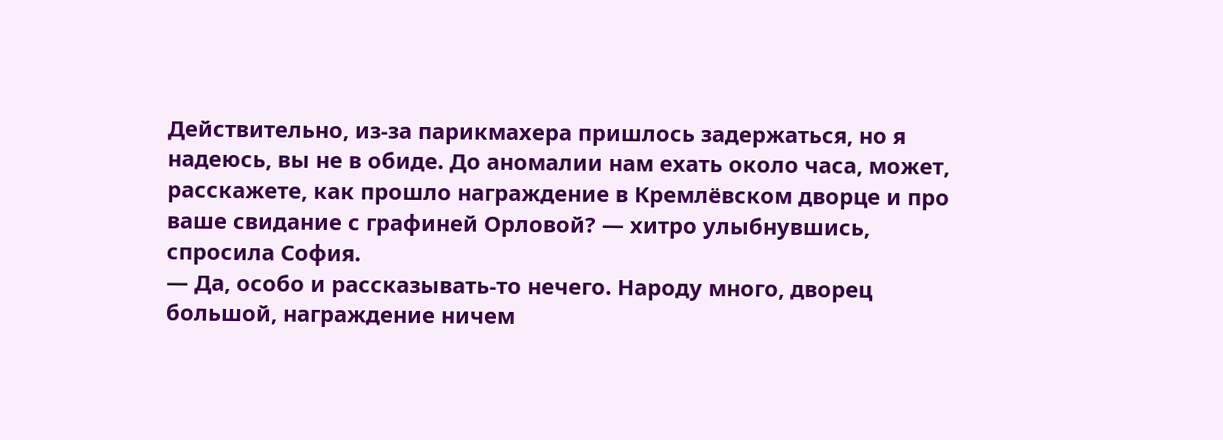Действительно, из-за парикмахера пришлось задержаться, но я надеюсь, вы не в обиде. До аномалии нам ехать около часа, может, расскажете, как прошло награждение в Кремлёвском дворце и про ваше свидание с графиней Орловой? — хитро улыбнувшись, спросила София.
— Да, особо и рассказывать-то нечего. Народу много, дворец большой, награждение ничем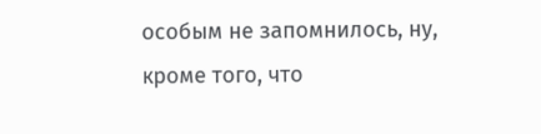особым не запомнилось, ну, кроме того, что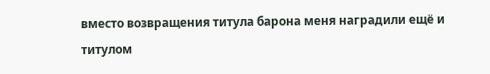вместо возвращения титула барона меня наградили ещё и титулом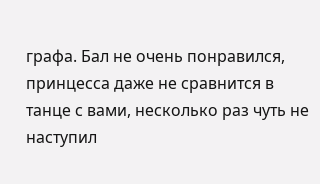графа. Бал не очень понравился, принцесса даже не сравнится в танце с вами, несколько раз чуть не наступил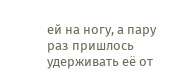ей на ногу, а пару раз пришлось удерживать её от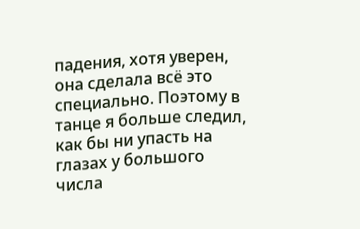падения, хотя уверен, она сделала всё это специально. Поэтому в танце я больше следил, как бы ни упасть на глазах у большого числа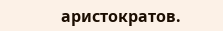аристократов.